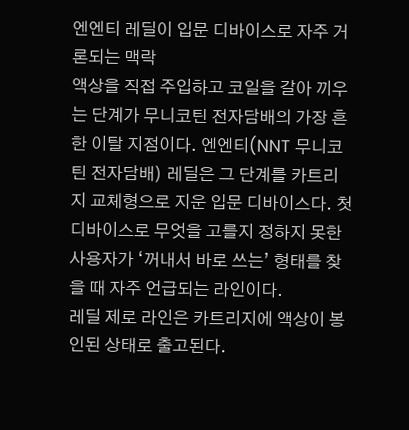엔엔티 레딜이 입문 디바이스로 자주 거론되는 맥락
액상을 직접 주입하고 코일을 갈아 끼우는 단계가 무니코틴 전자담배의 가장 흔한 이탈 지점이다. 엔엔티(NNT 무니코틴 전자담배) 레딜은 그 단계를 카트리지 교체형으로 지운 입문 디바이스다. 첫 디바이스로 무엇을 고를지 정하지 못한 사용자가 ‘꺼내서 바로 쓰는’ 형태를 찾을 때 자주 언급되는 라인이다.
레딜 제로 라인은 카트리지에 액상이 봉인된 상태로 출고된다.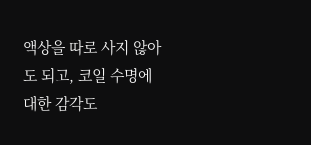액상을 따로 사지 않아도 되고, 코일 수명에 대한 감각도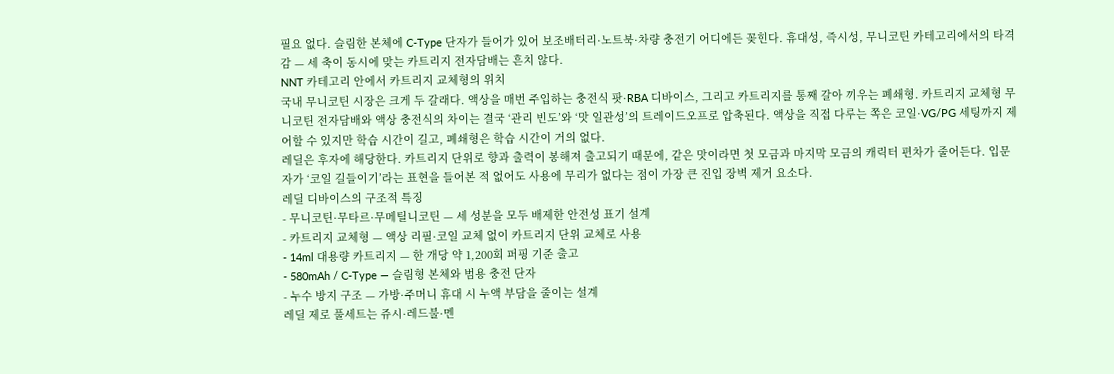필요 없다. 슬림한 본체에 C-Type 단자가 들어가 있어 보조배터리·노트북·차량 충전기 어디에든 꽂힌다. 휴대성, 즉시성, 무니코틴 카테고리에서의 타격감 — 세 축이 동시에 맞는 카트리지 전자담배는 흔치 않다.
NNT 카테고리 안에서 카트리지 교체형의 위치
국내 무니코틴 시장은 크게 두 갈래다. 액상을 매번 주입하는 충전식 팟·RBA 디바이스, 그리고 카트리지를 통째 갈아 끼우는 폐쇄형. 카트리지 교체형 무니코틴 전자담배와 액상 충전식의 차이는 결국 ‘관리 빈도’와 ‘맛 일관성’의 트레이드오프로 압축된다. 액상을 직접 다루는 쪽은 코일·VG/PG 세팅까지 제어할 수 있지만 학습 시간이 길고, 폐쇄형은 학습 시간이 거의 없다.
레딜은 후자에 해당한다. 카트리지 단위로 향과 출력이 봉해져 출고되기 때문에, 같은 맛이라면 첫 모금과 마지막 모금의 캐릭터 편차가 줄어든다. 입문자가 ‘코일 길들이기’라는 표현을 들어본 적 없어도 사용에 무리가 없다는 점이 가장 큰 진입 장벽 제거 요소다.
레딜 디바이스의 구조적 특징
- 무니코틴·무타르·무메틸니코틴 — 세 성분을 모두 배제한 안전성 표기 설계
- 카트리지 교체형 — 액상 리필·코일 교체 없이 카트리지 단위 교체로 사용
- 14ml 대용량 카트리지 — 한 개당 약 1,200회 퍼핑 기준 출고
- 580mAh / C-Type — 슬림형 본체와 범용 충전 단자
- 누수 방지 구조 — 가방·주머니 휴대 시 누액 부담을 줄이는 설계
레딜 제로 풀세트는 쥬시·레드불·멘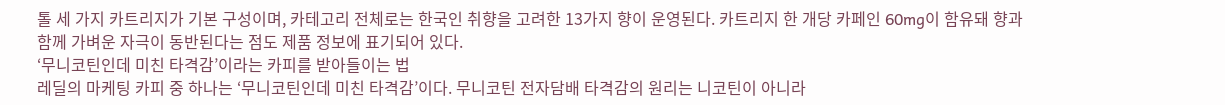톨 세 가지 카트리지가 기본 구성이며, 카테고리 전체로는 한국인 취향을 고려한 13가지 향이 운영된다. 카트리지 한 개당 카페인 60mg이 함유돼 향과 함께 가벼운 자극이 동반된다는 점도 제품 정보에 표기되어 있다.
‘무니코틴인데 미친 타격감’이라는 카피를 받아들이는 법
레딜의 마케팅 카피 중 하나는 ‘무니코틴인데 미친 타격감’이다. 무니코틴 전자담배 타격감의 원리는 니코틴이 아니라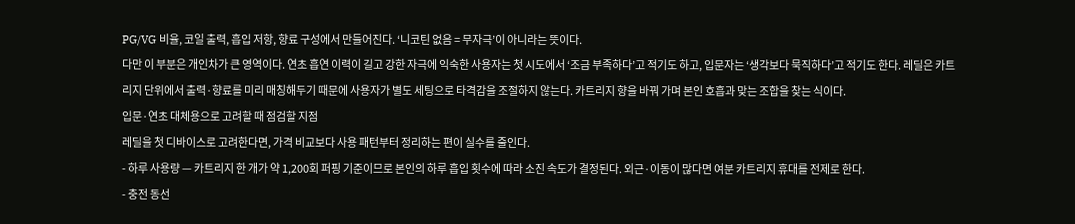PG/VG 비율, 코일 출력, 흡입 저항, 향료 구성에서 만들어진다. ‘니코틴 없음 = 무자극’이 아니라는 뜻이다.
다만 이 부분은 개인차가 큰 영역이다. 연초 흡연 이력이 길고 강한 자극에 익숙한 사용자는 첫 시도에서 ‘조금 부족하다’고 적기도 하고, 입문자는 ‘생각보다 묵직하다’고 적기도 한다. 레딜은 카트리지 단위에서 출력·향료를 미리 매칭해두기 때문에 사용자가 별도 세팅으로 타격감을 조절하지 않는다. 카트리지 향을 바꿔 가며 본인 호흡과 맞는 조합을 찾는 식이다.
입문·연초 대체용으로 고려할 때 점검할 지점
레딜을 첫 디바이스로 고려한다면, 가격 비교보다 사용 패턴부터 정리하는 편이 실수를 줄인다.
- 하루 사용량 — 카트리지 한 개가 약 1,200회 퍼핑 기준이므로 본인의 하루 흡입 횟수에 따라 소진 속도가 결정된다. 외근·이동이 많다면 여분 카트리지 휴대를 전제로 한다.
- 충전 동선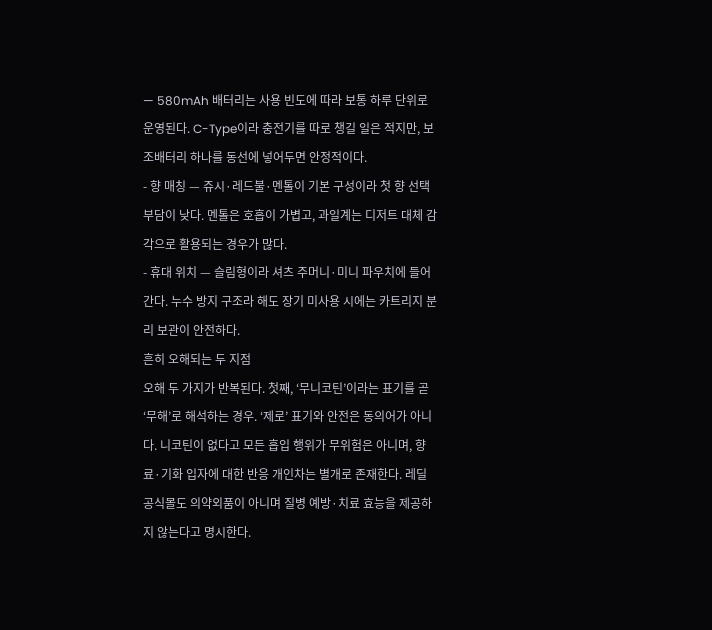— 580mAh 배터리는 사용 빈도에 따라 보통 하루 단위로 운영된다. C-Type이라 충전기를 따로 챙길 일은 적지만, 보조배터리 하나를 동선에 넣어두면 안정적이다.
- 향 매칭 — 쥬시·레드불·멘톨이 기본 구성이라 첫 향 선택 부담이 낮다. 멘톨은 호흡이 가볍고, 과일계는 디저트 대체 감각으로 활용되는 경우가 많다.
- 휴대 위치 — 슬림형이라 셔츠 주머니·미니 파우치에 들어간다. 누수 방지 구조라 해도 장기 미사용 시에는 카트리지 분리 보관이 안전하다.
흔히 오해되는 두 지점
오해 두 가지가 반복된다. 첫째, ‘무니코틴’이라는 표기를 곧 ‘무해’로 해석하는 경우. ‘제로’ 표기와 안전은 동의어가 아니다. 니코틴이 없다고 모든 흡입 행위가 무위험은 아니며, 향료·기화 입자에 대한 반응 개인차는 별개로 존재한다. 레딜 공식몰도 의약외품이 아니며 질병 예방·치료 효능을 제공하지 않는다고 명시한다.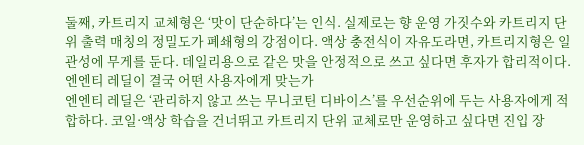둘째, 카트리지 교체형은 ‘맛이 단순하다’는 인식. 실제로는 향 운영 가짓수와 카트리지 단위 출력 매칭의 정밀도가 폐쇄형의 강점이다. 액상 충전식이 자유도라면, 카트리지형은 일관성에 무게를 둔다. 데일리용으로 같은 맛을 안정적으로 쓰고 싶다면 후자가 합리적이다.
엔엔티 레딜이 결국 어떤 사용자에게 맞는가
엔엔티 레딜은 ‘관리하지 않고 쓰는 무니코틴 디바이스’를 우선순위에 두는 사용자에게 적합하다. 코일·액상 학습을 건너뛰고 카트리지 단위 교체로만 운영하고 싶다면 진입 장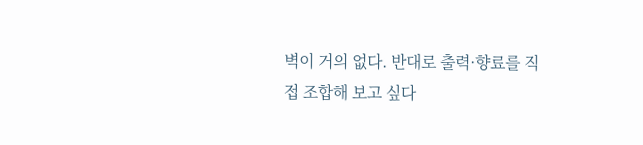벽이 거의 없다. 반대로 출력·향료를 직접 조합해 보고 싶다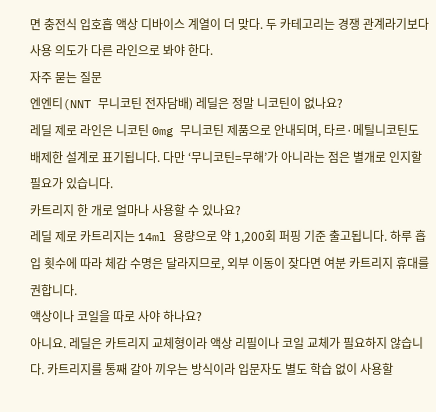면 충전식 입호흡 액상 디바이스 계열이 더 맞다. 두 카테고리는 경쟁 관계라기보다 사용 의도가 다른 라인으로 봐야 한다.
자주 묻는 질문
엔엔티(NNT 무니코틴 전자담배) 레딜은 정말 니코틴이 없나요?
레딜 제로 라인은 니코틴 0mg 무니코틴 제품으로 안내되며, 타르·메틸니코틴도 배제한 설계로 표기됩니다. 다만 ‘무니코틴=무해’가 아니라는 점은 별개로 인지할 필요가 있습니다.
카트리지 한 개로 얼마나 사용할 수 있나요?
레딜 제로 카트리지는 14ml 용량으로 약 1,200회 퍼핑 기준 출고됩니다. 하루 흡입 횟수에 따라 체감 수명은 달라지므로, 외부 이동이 잦다면 여분 카트리지 휴대를 권합니다.
액상이나 코일을 따로 사야 하나요?
아니요. 레딜은 카트리지 교체형이라 액상 리필이나 코일 교체가 필요하지 않습니다. 카트리지를 통째 갈아 끼우는 방식이라 입문자도 별도 학습 없이 사용할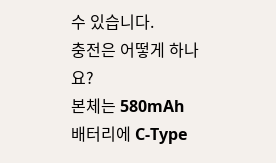수 있습니다.
충전은 어떻게 하나요?
본체는 580mAh 배터리에 C-Type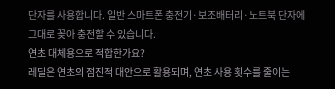단자를 사용합니다. 일반 스마트폰 충전기·보조배터리·노트북 단자에 그대로 꽂아 충전할 수 있습니다.
연초 대체용으로 적합한가요?
레딜은 연초의 점진적 대안으로 활용되며, 연초 사용 횟수를 줄이는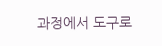과정에서 도구로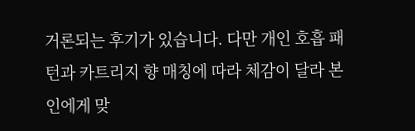거론되는 후기가 있습니다. 다만 개인 호흡 패턴과 카트리지 향 매칭에 따라 체감이 달라 본인에게 맞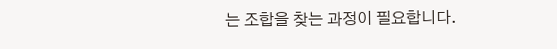는 조합을 찾는 과정이 필요합니다.